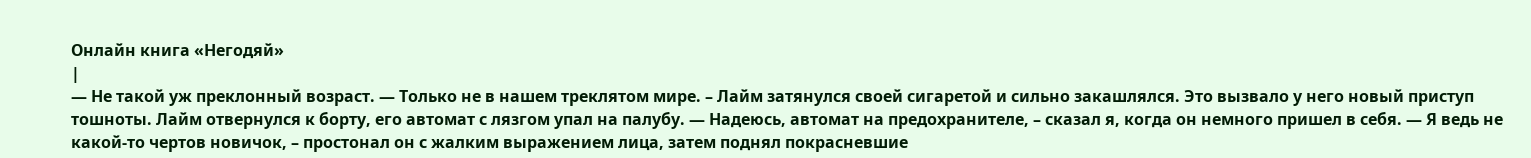Онлайн книга «Негодяй»
|
— Не такой уж преклонный возраст. — Только не в нашем треклятом мире. – Лайм затянулся своей сигаретой и сильно закашлялся. Это вызвало у него новый приступ тошноты. Лайм отвернулся к борту, его автомат с лязгом упал на палубу. — Надеюсь, автомат на предохранителе, – сказал я, когда он немного пришел в себя. — Я ведь не какой-то чертов новичок, – простонал он с жалким выражением лица, затем поднял покрасневшие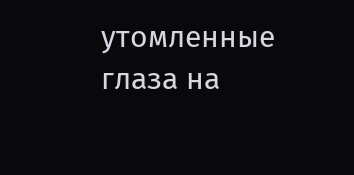утомленные глаза на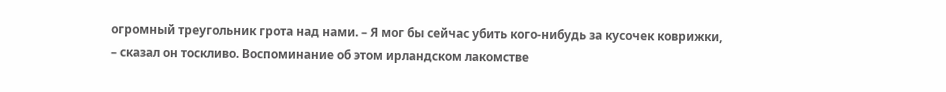огромный треугольник грота над нами. – Я мог бы сейчас убить кого-нибудь за кусочек коврижки, – сказал он тоскливо. Воспоминание об этом ирландском лакомстве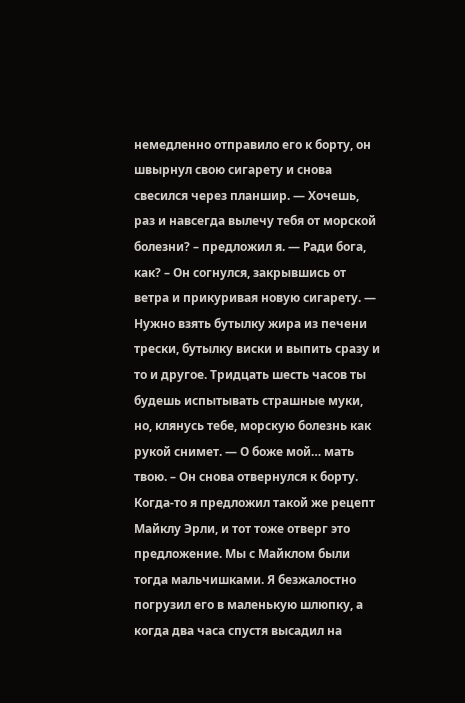немедленно отправило его к борту, он швырнул свою сигарету и снова свесился через планшир. — Хочешь, раз и навсегда вылечу тебя от морской болезни? – предложил я. — Ради бога, как? – Он согнулся, закрывшись от ветра и прикуривая новую сигарету. — Нужно взять бутылку жира из печени трески, бутылку виски и выпить сразу и то и другое. Тридцать шесть часов ты будешь испытывать страшные муки, но, клянусь тебе, морскую болезнь как рукой снимет. — О боже мой… мать твою. – Он снова отвернулся к борту. Когда-то я предложил такой же рецепт Майклу Эрли, и тот тоже отверг это предложение. Мы с Майклом были тогда мальчишками. Я безжалостно погрузил его в маленькую шлюпку, а когда два часа спустя высадил на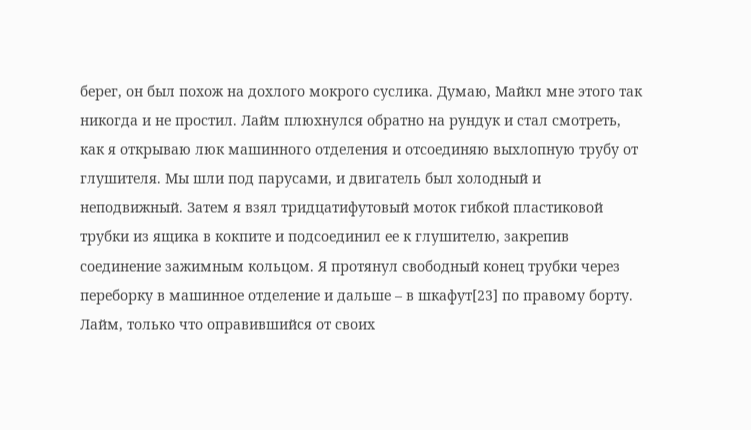берег, он был похож на дохлого мокрого суслика. Думаю, Майкл мне этого так никогда и не простил. Лайм плюхнулся обратно на рундук и стал смотреть, как я открываю люк машинного отделения и отсоединяю выхлопную трубу от глушителя. Мы шли под парусами, и двигатель был холодный и неподвижный. Затем я взял тридцатифутовый моток гибкой пластиковой трубки из ящика в кокпите и подсоединил ее к глушителю, закрепив соединение зажимным кольцом. Я протянул свободный конец трубки через переборку в машинное отделение и дальше – в шкафут[23] по правому борту. Лайм, только что оправившийся от своих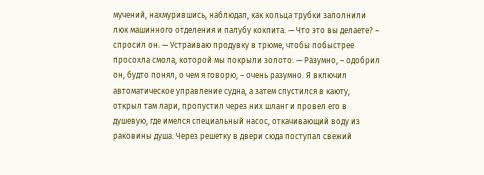мучений, нахмурившись, наблюдал, как кольца трубки заполнили люк машинного отделения и палубу кокпита. — Что это вы делаете? – спросил он. — Устраиваю продувку в трюме, чтобы побыстрее просохла смола, которой мы покрыли золото. — Разумно, – одобрил он, будто понял, о чем я говорю, – очень разумно. Я включил автоматическое управление судна, а затем спустился в каюту, открыл там лари, пропустил через них шланг и провел его в душевую, где имелся специальный насос, откачивающий воду из раковины душа. Через решетку в двери сюда поступал свежий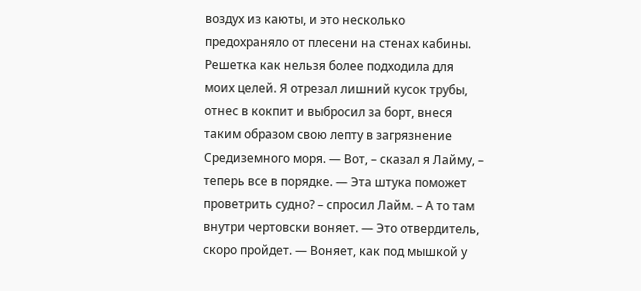воздух из каюты, и это несколько предохраняло от плесени на стенах кабины. Решетка как нельзя более подходила для моих целей. Я отрезал лишний кусок трубы, отнес в кокпит и выбросил за борт, внеся таким образом свою лепту в загрязнение Средиземного моря. — Вот, – сказал я Лайму, – теперь все в порядке. — Эта штука поможет проветрить судно? – спросил Лайм. – А то там внутри чертовски воняет. — Это отвердитель, скоро пройдет. — Воняет, как под мышкой у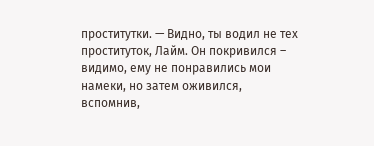проститутки. — Видно, ты водил не тех проституток, Лайм. Он покривился – видимо, ему не понравились мои намеки, но затем оживился, вспомнив,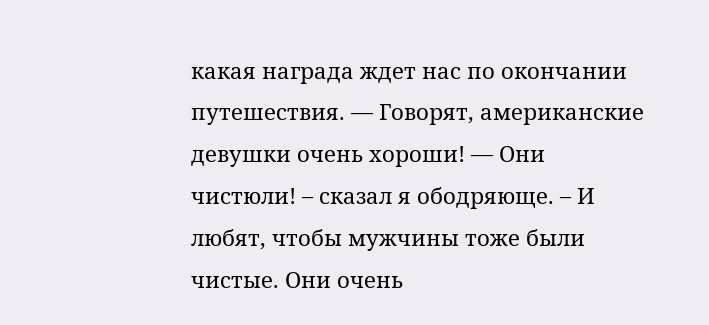какая награда ждет нас по окончании путешествия. — Говорят, американские девушки очень хороши! — Они чистюли! – сказал я ободряюще. – И любят, чтобы мужчины тоже были чистые. Они очень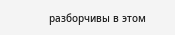разборчивы в этом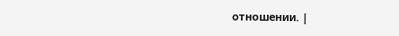отношении. |